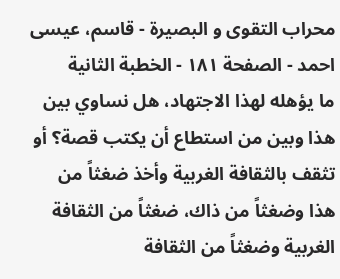محراب التقوى و البصيرة - قاسم، عيسى احمد - الصفحة ١٨١ - الخطبة الثانية
ما يؤهله لهذا الاجتهاد، هل نساوي بين هذا وبين من استطاع أن يكتب قصة؟ أو تثقف بالثقافة الغربية وأخذ ضغثاً من هذا وضغثاً من ذاك، ضغثاً من الثقافة الغربية وضغثاً من الثقافة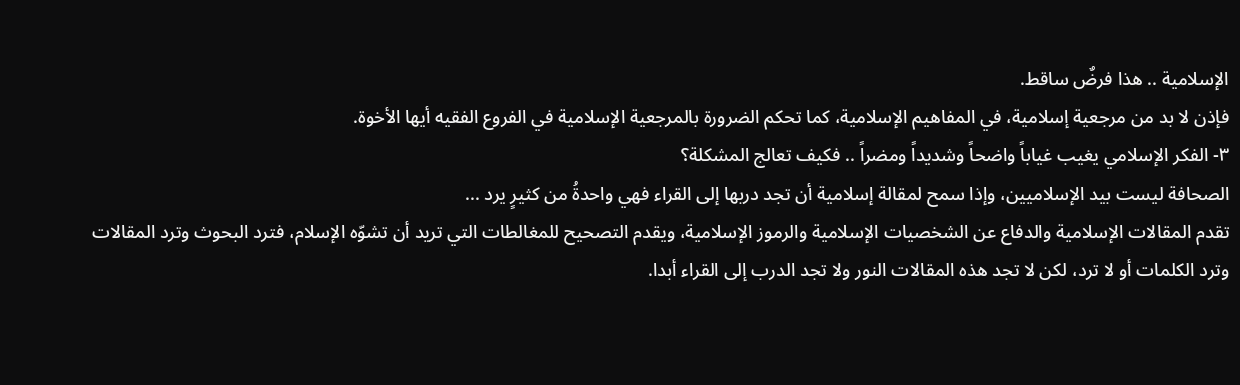الإسلامية .. هذا فرضٌ ساقط.
فإذن لا بد من مرجعية إسلامية، في المفاهيم الإسلامية، كما تحكم الضرورة بالمرجعية الإسلامية في الفروع الفقيه أيها الأخوة.
٣- الفكر الإسلامي يغيب غياباً واضحاً وشديداً ومضراً .. فكيف تعالج المشكلة؟
الصحافة ليست بيد الإسلاميين، وإذا سمح لمقالة إسلامية أن تجد دربها إلى القراء فهي واحدةُ من كثيرٍ يرد ...
تقدم المقالات الإسلامية والدفاع عن الشخصيات الإسلامية والرموز الإسلامية، ويقدم التصحيح للمغالطات التي تريد أن تشوّه الإسلام، فترد البحوث وترد المقالات وترد الكلمات أو لا ترد، لكن لا تجد هذه المقالات النور ولا تجد الدرب إلى القراء أبدا.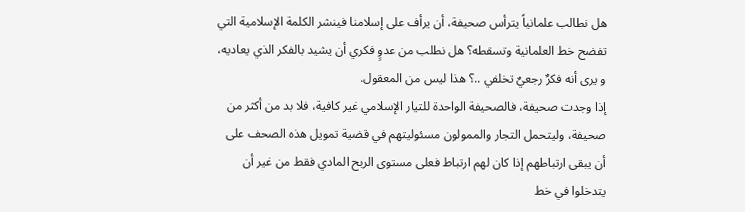هل نطالب علمانياً يترأس صحيفة، أن يرأف على إسلامنا فينشر الكلمة الإسلامية التي تفضح خط العلمانية وتسقطه؟ هل نطلب من عدوٍ فكري أن يشيد بالفكر الذي يعاديه، و يرى أنه فكرٌ رجعيٌ تخلفي ..؟ هذا ليس من المعقول.
إذا وجدت صحيفة، فالصحيفة الواحدة للتيار الإسلامي غير كافية، فلا بد من أكثر من صحيفة، وليتحمل التجار والممولون مسئوليتهم في قضية تمويل هذه الصحف على أن يبقى ارتباطهم إذا كان لهم ارتباط فعلى مستوى الربح المادي فقط من غير أن يتدخلوا في خط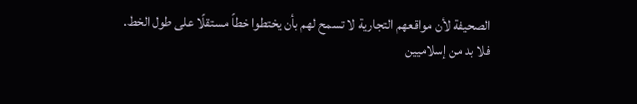الصحيفة لأن مواقعهم التجارية لا تسمح لهم بأن يختطوا خطاً مستقلًا على طول الخط.
فلا بد من إسلاميين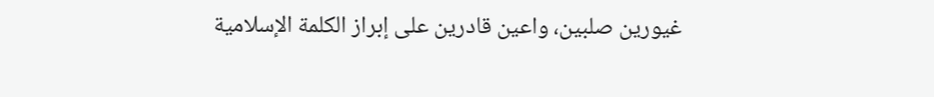غيورين صلبين، واعين قادرين على إبراز الكلمة الإسلامية